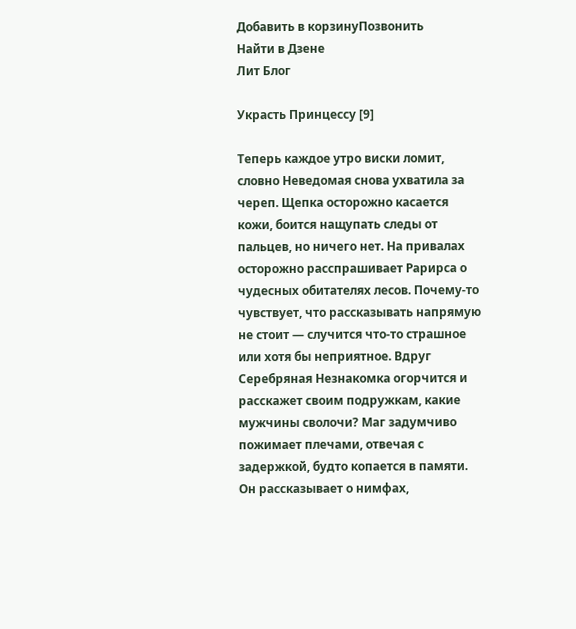Добавить в корзинуПозвонить
Найти в Дзене
Лит Блог

Украсть Принцессу [9]

Теперь каждое утро виски ломит, словно Неведомая снова ухватила за череп. Щепка осторожно касается кожи, боится нащупать следы от пальцев, но ничего нет. На привалах осторожно расспрашивает Рарирса о чудесных обитателях лесов. Почему-то чувствует, что рассказывать напрямую не стоит — случится что-то страшное или хотя бы неприятное. Вдруг Серебряная Незнакомка огорчится и расскажет своим подружкам, какие мужчины сволочи? Маг задумчиво пожимает плечами, отвечая с задержкой, будто копается в памяти. Он рассказывает о нимфах,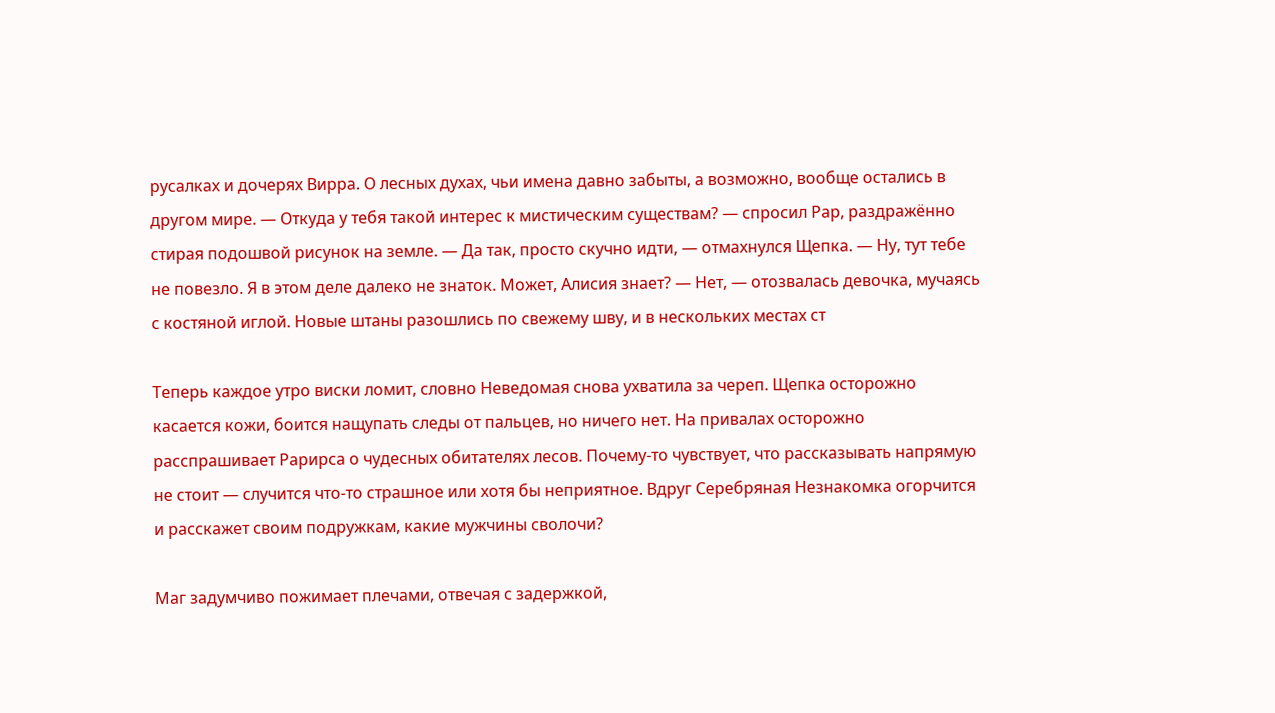русалках и дочерях Вирра. О лесных духах, чьи имена давно забыты, а возможно, вообще остались в другом мире. — Откуда у тебя такой интерес к мистическим существам? — спросил Рар, раздражённо стирая подошвой рисунок на земле. — Да так, просто скучно идти, — отмахнулся Щепка. — Ну, тут тебе не повезло. Я в этом деле далеко не знаток. Может, Алисия знает? — Нет, — отозвалась девочка, мучаясь с костяной иглой. Новые штаны разошлись по свежему шву, и в нескольких местах ст

Теперь каждое утро виски ломит, словно Неведомая снова ухватила за череп. Щепка осторожно касается кожи, боится нащупать следы от пальцев, но ничего нет. На привалах осторожно расспрашивает Рарирса о чудесных обитателях лесов. Почему-то чувствует, что рассказывать напрямую не стоит — случится что-то страшное или хотя бы неприятное. Вдруг Серебряная Незнакомка огорчится и расскажет своим подружкам, какие мужчины сволочи?

Маг задумчиво пожимает плечами, отвечая с задержкой,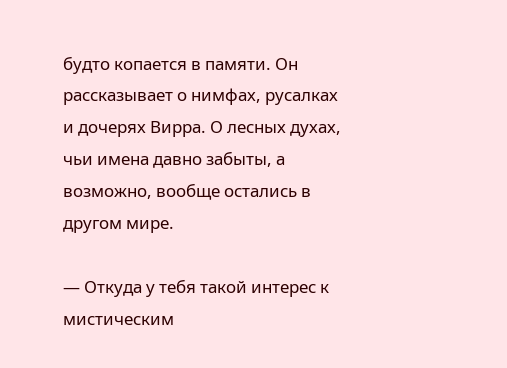будто копается в памяти. Он рассказывает о нимфах, русалках и дочерях Вирра. О лесных духах, чьи имена давно забыты, а возможно, вообще остались в другом мире.

— Откуда у тебя такой интерес к мистическим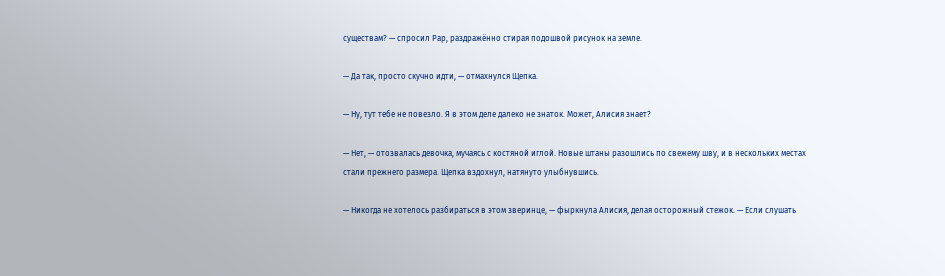существам? — спросил Рар, раздражённо стирая подошвой рисунок на земле.

— Да так, просто скучно идти, — отмахнулся Щепка.

— Ну, тут тебе не повезло. Я в этом деле далеко не знаток. Может, Алисия знает?

— Нет, — отозвалась девочка, мучаясь с костяной иглой. Новые штаны разошлись по свежему шву, и в нескольких местах стали прежнего размера. Щепка вздохнул, натянуто улыбнувшись.

— Никогда не хотелось разбираться в этом зверинце, — фыркнула Алисия, делая осторожный стежок. — Если слушать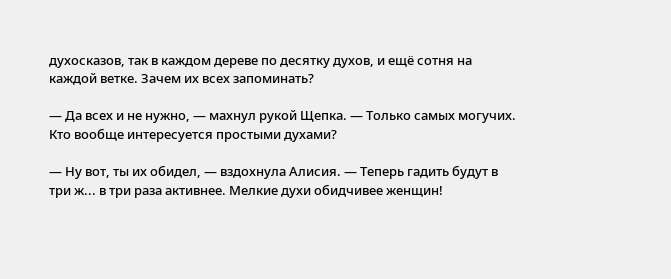духосказов, так в каждом дереве по десятку духов, и ещё сотня на каждой ветке. Зачем их всех запоминать?

— Да всех и не нужно, — махнул рукой Щепка. — Только самых могучих. Кто вообще интересуется простыми духами?

— Ну вот, ты их обидел, — вздохнула Алисия. — Теперь гадить будут в три ж... в три раза активнее. Мелкие духи обидчивее женщин!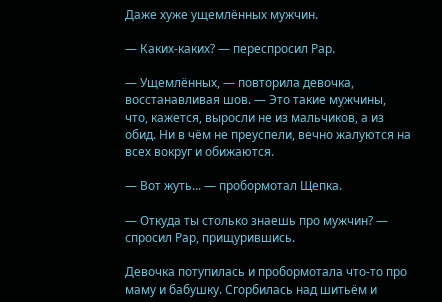Даже хуже ущемлённых мужчин.

— Каких-каких? — переспросил Рар.

— Ущемлённых, — повторила девочка, восстанавливая шов. — Это такие мужчины, что, кажется, выросли не из мальчиков, а из обид. Ни в чём не преуспели, вечно жалуются на всех вокруг и обижаются.

— Вот жуть... — пробормотал Щепка.

— Откуда ты столько знаешь про мужчин? — спросил Рар, прищурившись.

Девочка потупилась и пробормотала что-то про маму и бабушку. Сгорбилась над шитьём и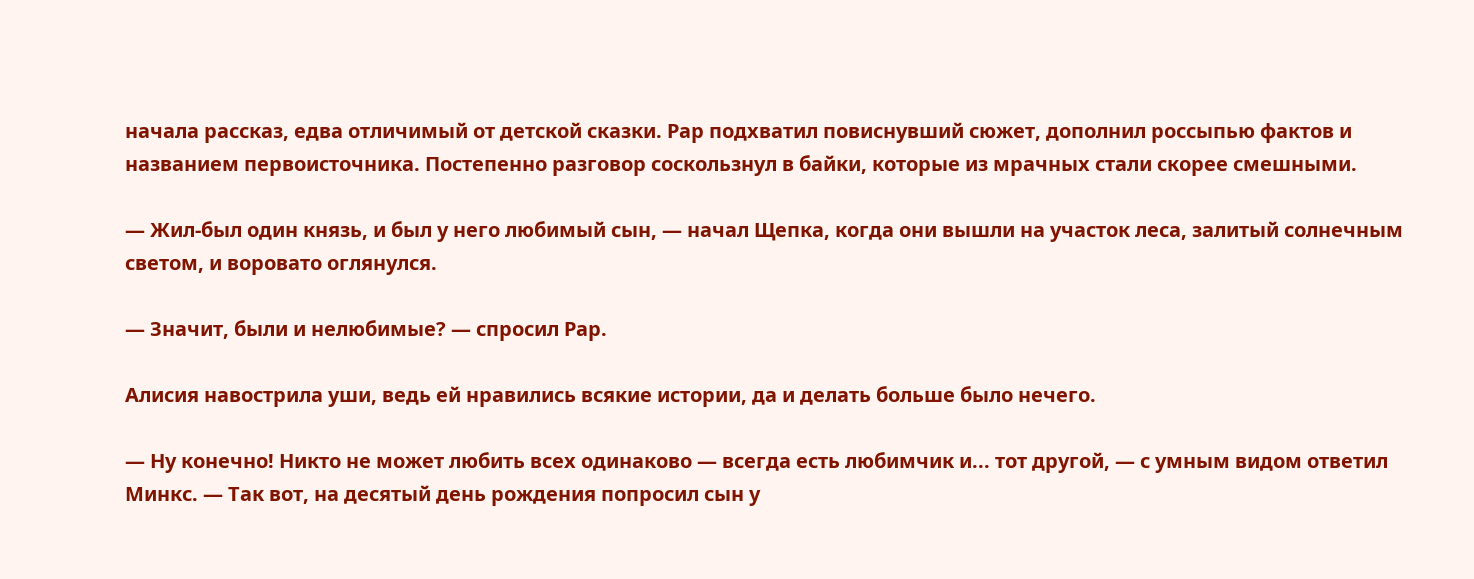начала рассказ, едва отличимый от детской сказки. Рар подхватил повиснувший сюжет, дополнил россыпью фактов и названием первоисточника. Постепенно разговор соскользнул в байки, которые из мрачных стали скорее смешными.

— Жил-был один князь, и был у него любимый сын, — начал Щепка, когда они вышли на участок леса, залитый солнечным светом, и воровато оглянулся.

— Значит, были и нелюбимые? — спросил Рар.

Алисия навострила уши, ведь ей нравились всякие истории, да и делать больше было нечего.

— Ну конечно! Никто не может любить всех одинаково — всегда есть любимчик и... тот другой, — с умным видом ответил Минкс. — Так вот, на десятый день рождения попросил сын у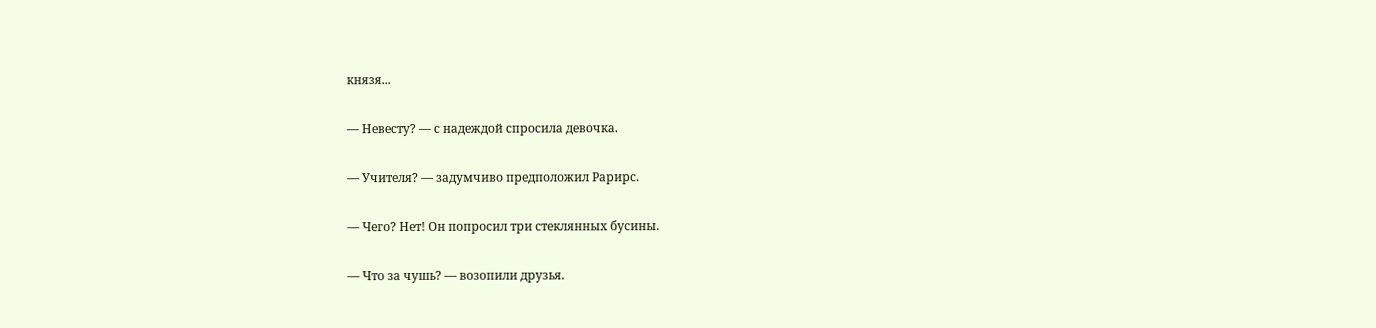князя...

— Невесту? — с надеждой спросила девочка.

— Учителя? — задумчиво предположил Рарирс.

— Чего? Нет! Он попросил три стеклянных бусины.

— Что за чушь? — возопили друзья.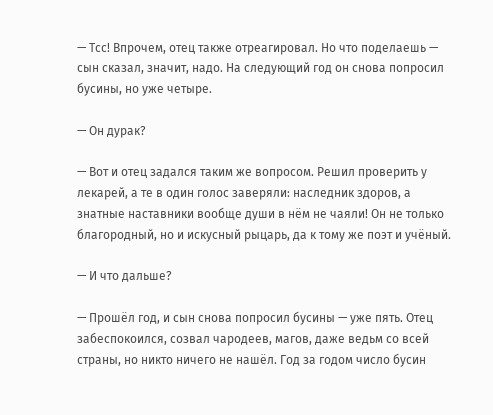— Тсс! Впрочем, отец также отреагировал. Но что поделаешь — сын сказал, значит, надо. На следующий год он снова попросил бусины, но уже четыре.

— Он дурак?

— Вот и отец задался таким же вопросом. Решил проверить у лекарей, а те в один голос заверяли: наследник здоров, а знатные наставники вообще души в нём не чаяли! Он не только благородный, но и искусный рыцарь, да к тому же поэт и учёный.

— И что дальше?

— Прошёл год, и сын снова попросил бусины — уже пять. Отец забеспокоился, созвал чародеев, магов, даже ведьм со всей страны, но никто ничего не нашёл. Год за годом число бусин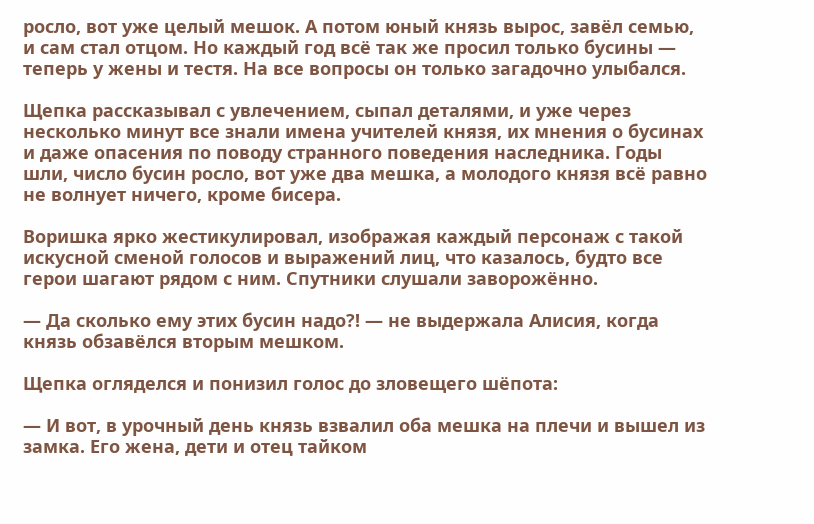росло, вот уже целый мешок. А потом юный князь вырос, завёл семью, и сам стал отцом. Но каждый год всё так же просил только бусины — теперь у жены и тестя. На все вопросы он только загадочно улыбался.

Щепка рассказывал с увлечением, сыпал деталями, и уже через несколько минут все знали имена учителей князя, их мнения о бусинах и даже опасения по поводу странного поведения наследника. Годы шли, число бусин росло, вот уже два мешка, а молодого князя всё равно не волнует ничего, кроме бисера.

Воришка ярко жестикулировал, изображая каждый персонаж с такой искусной сменой голосов и выражений лиц, что казалось, будто все герои шагают рядом с ним. Спутники слушали заворожённо.

— Да сколько ему этих бусин надо?! — не выдержала Алисия, когда князь обзавёлся вторым мешком.

Щепка огляделся и понизил голос до зловещего шёпота:

— И вот, в урочный день князь взвалил оба мешка на плечи и вышел из замка. Его жена, дети и отец тайком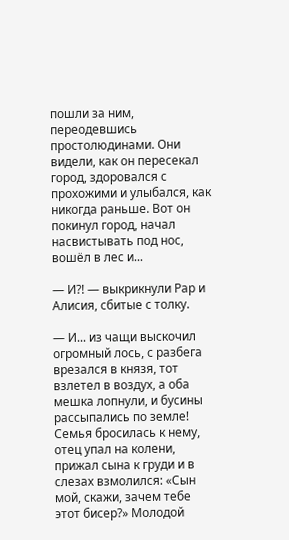пошли за ним, переодевшись простолюдинами. Они видели, как он пересекал город, здоровался с прохожими и улыбался, как никогда раньше. Вот он покинул город, начал насвистывать под нос, вошёл в лес и...

— И?! — выкрикнули Рар и Алисия, сбитые с толку.

— И... из чащи выскочил огромный лось, с разбега врезался в князя, тот взлетел в воздух, а оба мешка лопнули, и бусины рассыпались по земле! Семья бросилась к нему, отец упал на колени, прижал сына к груди и в слезах взмолился: «Сын мой, скажи, зачем тебе этот бисер?» Молодой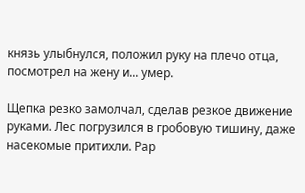князь улыбнулся, положил руку на плечо отца, посмотрел на жену и... умер.

Щепка резко замолчал, сделав резкое движение руками. Лес погрузился в гробовую тишину, даже насекомые притихли. Рар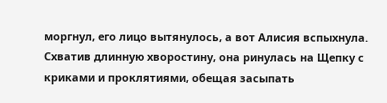моргнул, его лицо вытянулось, а вот Алисия вспыхнула. Схватив длинную хворостину, она ринулась на Щепку с криками и проклятиями, обещая засыпать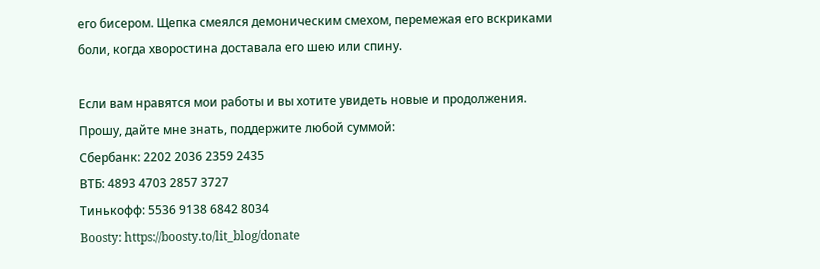его бисером. Щепка смеялся демоническим смехом, перемежая его вскриками боли, когда хворостина доставала его шею или спину.

Если вам нравятся мои работы и вы хотите увидеть новые и продолжения. Прошу, дайте мне знать, поддержите любой суммой:
Сбербанк: 2202 2036 2359 2435
ВТБ: 4893 4703 2857 3727
Тинькофф: 5536 9138 6842 8034
Boosty: https://boosty.to/lit_blog/donate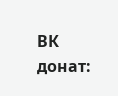ВК донат: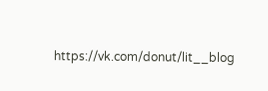https://vk.com/donut/lit__blog